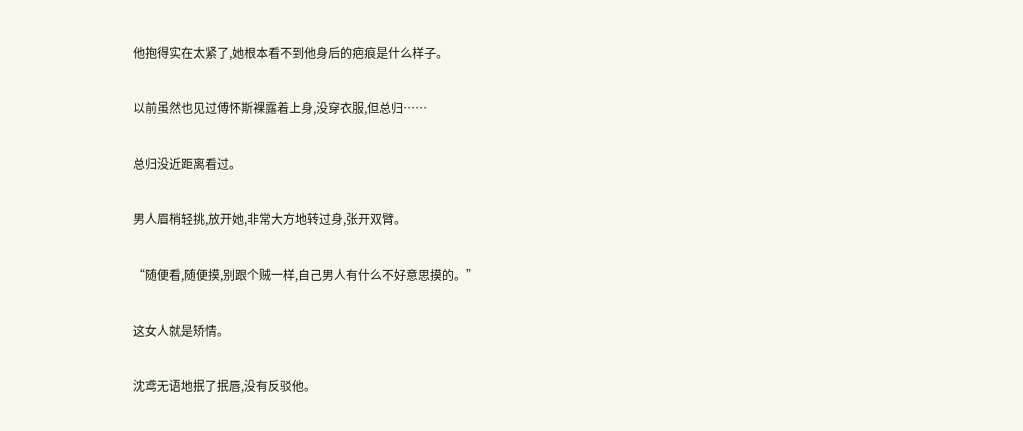他抱得实在太紧了,她根本看不到他身后的疤痕是什么样子。

以前虽然也见过傅怀斯裸露着上身,没穿衣服,但总归……

总归没近距离看过。

男人眉梢轻挑,放开她,非常大方地转过身,张开双臂。

“随便看,随便摸,别跟个贼一样,自己男人有什么不好意思摸的。”

这女人就是矫情。

沈鸢无语地抿了抿唇,没有反驳他。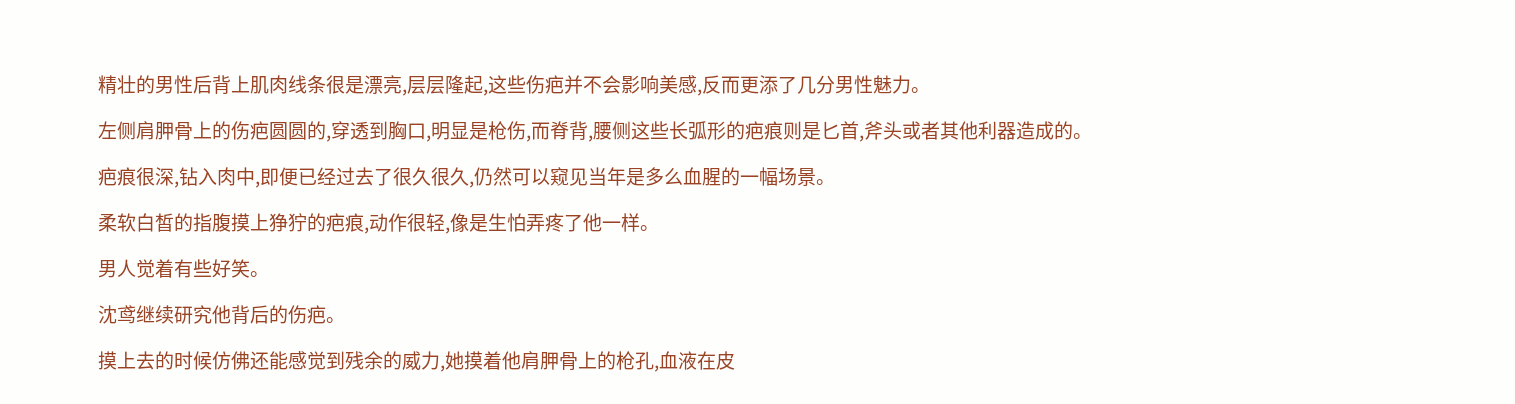精壮的男性后背上肌肉线条很是漂亮,层层隆起,这些伤疤并不会影响美感,反而更添了几分男性魅力。

左侧肩胛骨上的伤疤圆圆的,穿透到胸口,明显是枪伤,而脊背,腰侧这些长弧形的疤痕则是匕首,斧头或者其他利器造成的。

疤痕很深,钻入肉中,即便已经过去了很久很久,仍然可以窥见当年是多么血腥的一幅场景。

柔软白皙的指腹摸上狰狞的疤痕,动作很轻,像是生怕弄疼了他一样。

男人觉着有些好笑。

沈鸢继续研究他背后的伤疤。

摸上去的时候仿佛还能感觉到残余的威力,她摸着他肩胛骨上的枪孔,血液在皮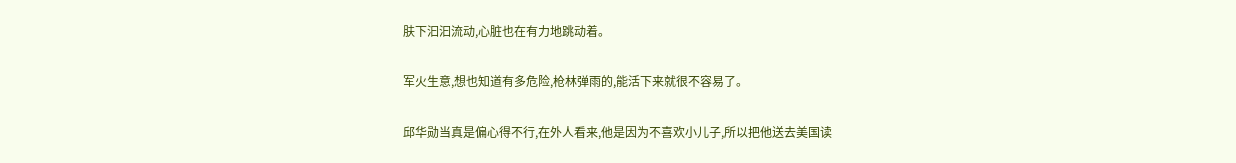肤下汩汩流动,心脏也在有力地跳动着。

军火生意,想也知道有多危险,枪林弹雨的,能活下来就很不容易了。

邱华勋当真是偏心得不行,在外人看来,他是因为不喜欢小儿子,所以把他送去美国读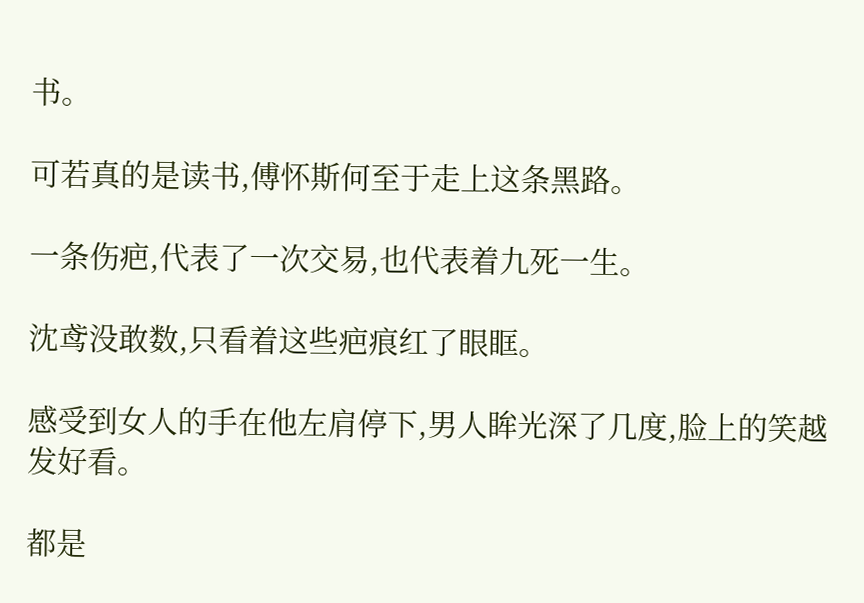书。

可若真的是读书,傅怀斯何至于走上这条黑路。

一条伤疤,代表了一次交易,也代表着九死一生。

沈鸢没敢数,只看着这些疤痕红了眼眶。

感受到女人的手在他左肩停下,男人眸光深了几度,脸上的笑越发好看。

都是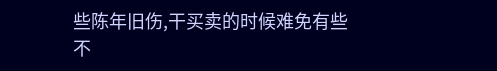些陈年旧伤,干买卖的时候难免有些不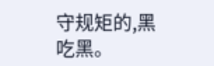守规矩的,黑吃黑。